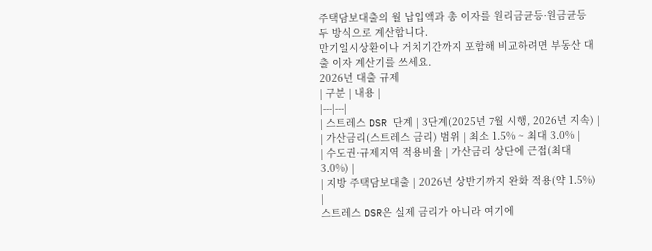주택담보대출의 월 납입액과 총 이자를 원리금균등·원금균등 두 방식으로 계산합니다.
만기일시상환이나 거치기간까지 포함해 비교하려면 부동산 대출 이자 계산기를 쓰세요.
2026년 대출 규제
| 구분 | 내용 |
|---|---|
| 스트레스 DSR 단계 | 3단계(2025년 7월 시행, 2026년 지속) |
| 가산금리(스트레스 금리) 범위 | 최소 1.5% ~ 최대 3.0% |
| 수도권·규제지역 적용비율 | 가산금리 상단에 근접(최대 3.0%) |
| 지방 주택담보대출 | 2026년 상반기까지 완화 적용(약 1.5%) |
스트레스 DSR은 실제 금리가 아니라 여기에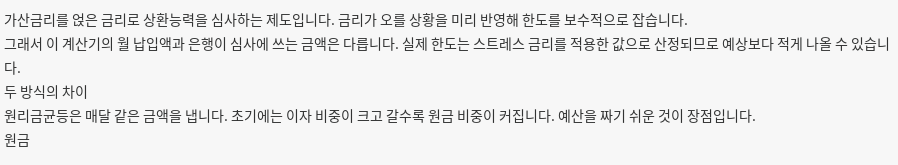가산금리를 얹은 금리로 상환능력을 심사하는 제도입니다. 금리가 오를 상황을 미리 반영해 한도를 보수적으로 잡습니다.
그래서 이 계산기의 월 납입액과 은행이 심사에 쓰는 금액은 다릅니다. 실제 한도는 스트레스 금리를 적용한 값으로 산정되므로 예상보다 적게 나올 수 있습니다.
두 방식의 차이
원리금균등은 매달 같은 금액을 냅니다. 초기에는 이자 비중이 크고 갈수록 원금 비중이 커집니다. 예산을 짜기 쉬운 것이 장점입니다.
원금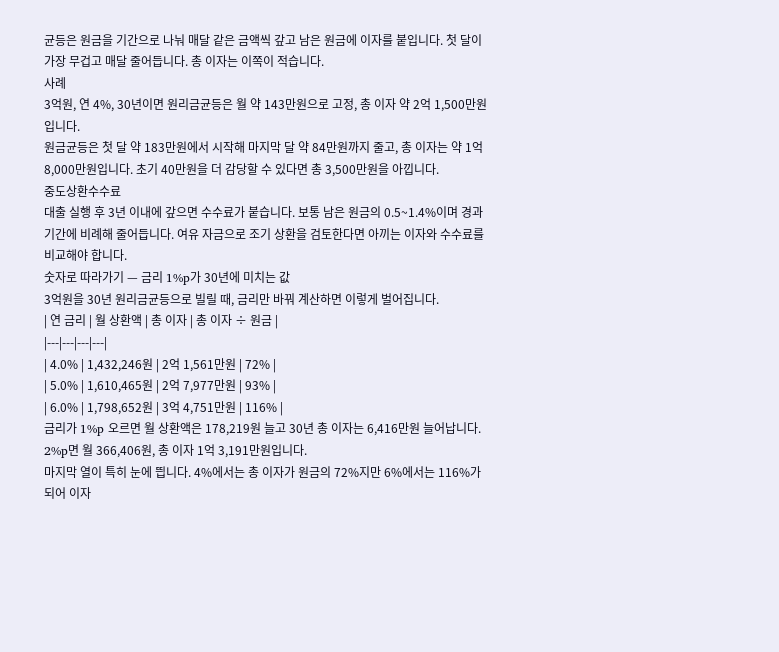균등은 원금을 기간으로 나눠 매달 같은 금액씩 갚고 남은 원금에 이자를 붙입니다. 첫 달이 가장 무겁고 매달 줄어듭니다. 총 이자는 이쪽이 적습니다.
사례
3억원, 연 4%, 30년이면 원리금균등은 월 약 143만원으로 고정, 총 이자 약 2억 1,500만원입니다.
원금균등은 첫 달 약 183만원에서 시작해 마지막 달 약 84만원까지 줄고, 총 이자는 약 1억 8,000만원입니다. 초기 40만원을 더 감당할 수 있다면 총 3,500만원을 아낍니다.
중도상환수수료
대출 실행 후 3년 이내에 갚으면 수수료가 붙습니다. 보통 남은 원금의 0.5~1.4%이며 경과 기간에 비례해 줄어듭니다. 여유 자금으로 조기 상환을 검토한다면 아끼는 이자와 수수료를 비교해야 합니다.
숫자로 따라가기 — 금리 1%p가 30년에 미치는 값
3억원을 30년 원리금균등으로 빌릴 때, 금리만 바꿔 계산하면 이렇게 벌어집니다.
| 연 금리 | 월 상환액 | 총 이자 | 총 이자 ÷ 원금 |
|---|---|---|---|
| 4.0% | 1,432,246원 | 2억 1,561만원 | 72% |
| 5.0% | 1,610,465원 | 2억 7,977만원 | 93% |
| 6.0% | 1,798,652원 | 3억 4,751만원 | 116% |
금리가 1%p 오르면 월 상환액은 178,219원 늘고 30년 총 이자는 6,416만원 늘어납니다. 2%p면 월 366,406원, 총 이자 1억 3,191만원입니다.
마지막 열이 특히 눈에 띕니다. 4%에서는 총 이자가 원금의 72%지만 6%에서는 116%가 되어 이자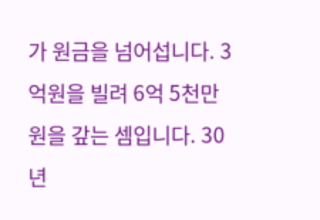가 원금을 넘어섭니다. 3억원을 빌려 6억 5천만원을 갚는 셈입니다. 30년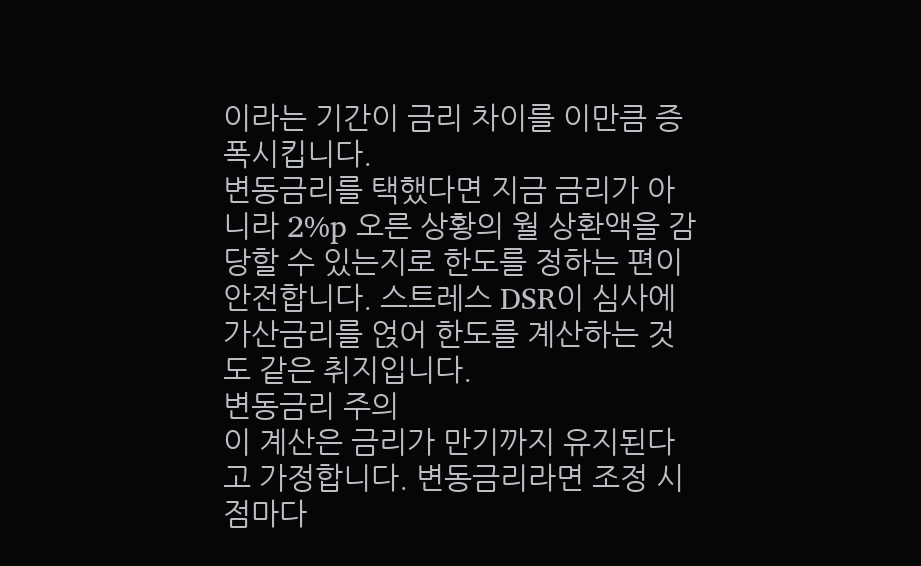이라는 기간이 금리 차이를 이만큼 증폭시킵니다.
변동금리를 택했다면 지금 금리가 아니라 2%p 오른 상황의 월 상환액을 감당할 수 있는지로 한도를 정하는 편이 안전합니다. 스트레스 DSR이 심사에 가산금리를 얹어 한도를 계산하는 것도 같은 취지입니다.
변동금리 주의
이 계산은 금리가 만기까지 유지된다고 가정합니다. 변동금리라면 조정 시점마다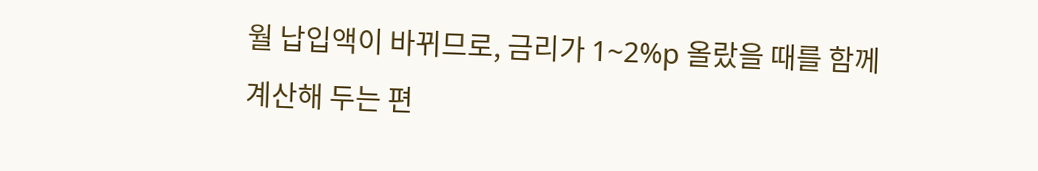월 납입액이 바뀌므로, 금리가 1~2%p 올랐을 때를 함께 계산해 두는 편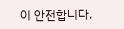이 안전합니다.